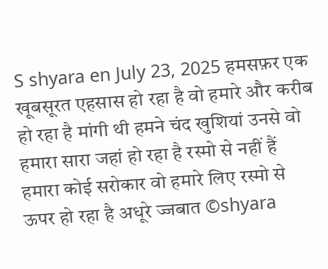S shyara en July 23, 2025 हमसफ़र एक खूबसूरत एहसास हो रहा है वो हमारे और करीब हो रहा है मांगी थी हमने चंद खुशियां उनसे वो हमारा सारा जहां हो रहा है रस्मो से नहीं हैं हमारा कोई सरोकार वो हमारे लिए रस्मो से ऊपर हो रहा है अधूरे ज्जबात ©shyara